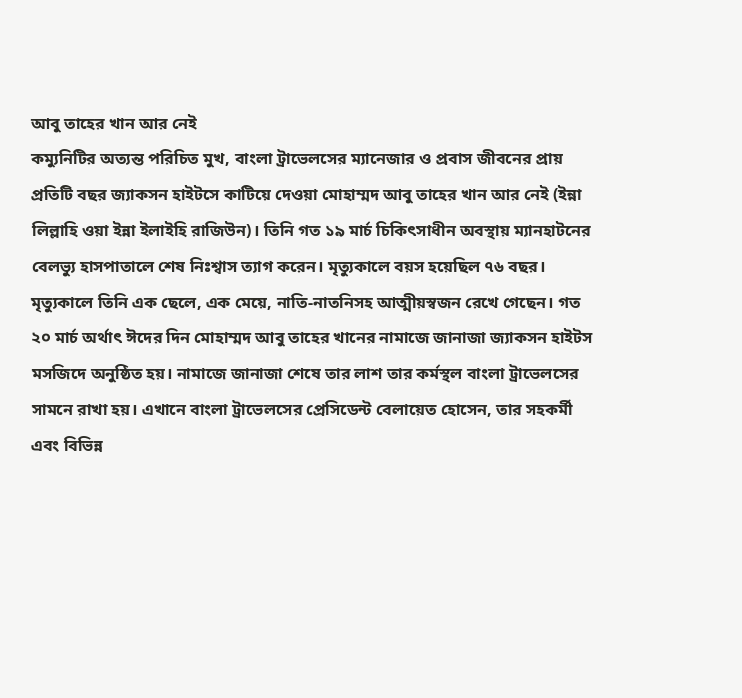আবু তাহের খান আর নেই
কম্যুনিটির অত্যন্ত পরিচিত মুখ, বাংলা ট্রাভেলসের ম্যানেজার ও প্রবাস জীবনের প্রায় প্রতিটি বছর জ্যাকসন হাইটসে কাটিয়ে দেওয়া মোহাম্মদ আবু তাহের খান আর নেই (ইন্না লিল্লাহি ওয়া ইন্না ইলাইহি রাজিউন)। তিনি গত ১৯ মার্চ চিকিৎসাধীন অবস্থায় ম্যানহাটনের বেলভ্যু হাসপাতালে শেষ নিঃশ্বাস ত্যাগ করেন। মৃত্যুকালে বয়স হয়েছিল ৭৬ বছর। মৃত্যুকালে তিনি এক ছেলে, এক মেয়ে, নাতি-নাতনিসহ আত্মীয়স্বজন রেখে গেছেন। গত ২০ মার্চ অর্থাৎ ঈদের দিন মোহাম্মদ আবু তাহের খানের নামাজে জানাজা জ্যাকসন হাইটস মসজিদে অনুষ্ঠিত হয়। নামাজে জানাজা শেষে তার লাশ তার কর্মস্থল বাংলা ট্রাভেলসের সামনে রাখা হয়। এখানে বাংলা ট্রাভেলসের প্রেসিডেন্ট বেলায়েত হোসেন, তার সহকর্মী এবং বিভিন্ন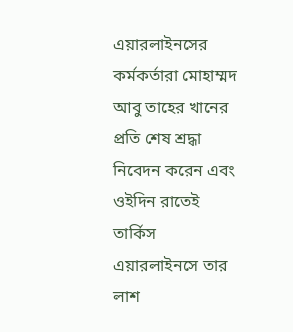এয়ারলাইনসের কর্মকর্তারা মোহাম্মদ আবু তাহের খানের প্রতি শেষ শ্রদ্ধা নিবেদন করেন এবং ওইদিন রাতেই তার্কিস এয়ারলাইনসে তার লাশ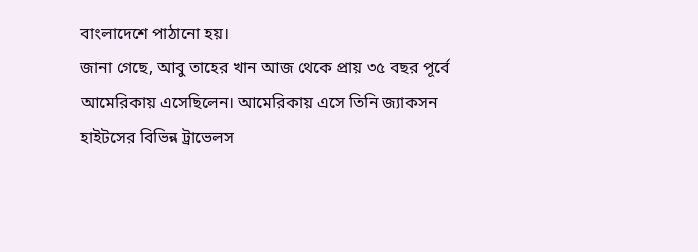বাংলাদেশে পাঠানো হয়।
জানা গেছে, আবু তাহের খান আজ থেকে প্রায় ৩৫ বছর পূর্বে আমেরিকায় এসেছিলেন। আমেরিকায় এসে তিনি জ্যাকসন হাইটসের বিভিন্ন ট্রাভেলস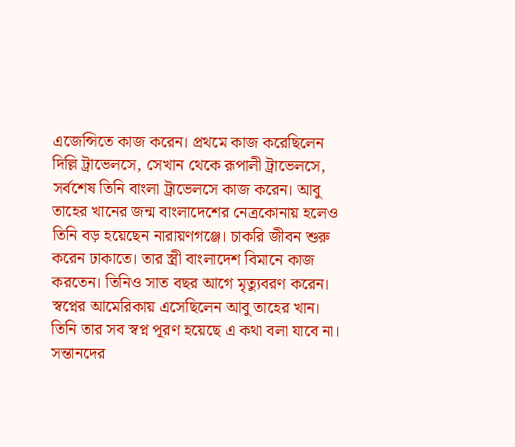এজেন্সিতে কাজ করেন। প্রথমে কাজ করেছিলেন দিল্লি ট্রাভেলসে, সেখান থেকে রূপালী ট্রাভেলসে, সর্বশেষ তিনি বাংলা ট্রাভেলসে কাজ করেন। আবু তাহের খানের জন্ম বাংলাদেশের নেত্রকোনায় হলেও তিনি বড় হয়েছেন নারায়ণগঞ্জে। চাকরি জীবন শুরু করেন ঢাকাতে। তার স্ত্রী বাংলাদেশ বিমানে কাজ করতেন। তিনিও সাত বছর আগে মৃত্যুবরণ করেন। স্বপ্নের আমেরিকায় এসেছিলেন আবু তাহের খান। তিনি তার সব স্বপ্ন পূরণ হয়েছে এ কথা বলা যাবে না। সন্তানদের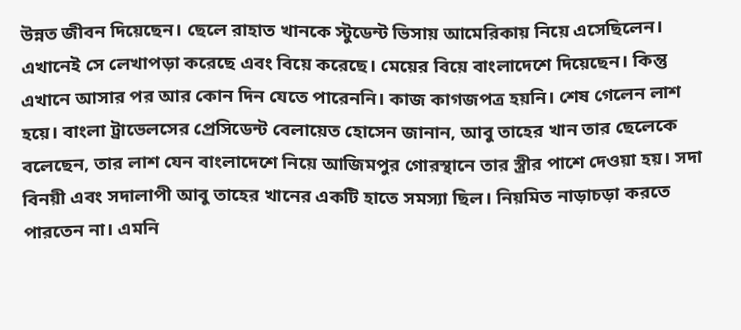উন্নত জীবন দিয়েছেন। ছেলে রাহাত খানকে স্টুডেন্ট ভিসায় আমেরিকায় নিয়ে এসেছিলেন। এখানেই সে লেখাপড়া করেছে এবং বিয়ে করেছে। মেয়ের বিয়ে বাংলাদেশে দিয়েছেন। কিন্তু এখানে আসার পর আর কোন দিন যেতে পারেননি। কাজ কাগজপত্র হয়নি। শেষ গেলেন লাশ হয়ে। বাংলা ট্রাভেলসের প্রেসিডেন্ট বেলায়েত হোসেন জানান, আবু তাহের খান তার ছেলেকে বলেছেন, তার লাশ যেন বাংলাদেশে নিয়ে আজিমপুর গোরস্থানে তার স্ত্রীর পাশে দেওয়া হয়। সদা বিনয়ী এবং সদালাপী আবু তাহের খানের একটি হাতে সমস্যা ছিল। নিয়মিত নাড়াচড়া করতে পারতেন না। এমনি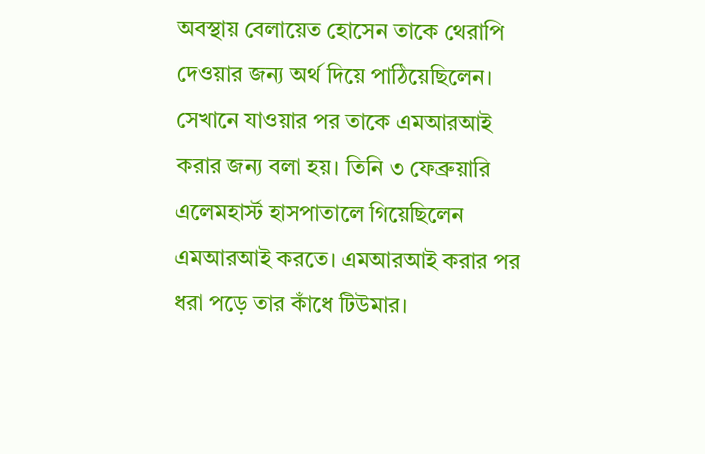অবস্থায় বেলায়েত হোসেন তাকে থেরাপি দেওয়ার জন্য অর্থ দিয়ে পাঠিয়েছিলেন। সেখানে যাওয়ার পর তাকে এমআরআই করার জন্য বলা হয়। তিনি ৩ ফেব্রুয়ারি এলেমহার্স্ট হাসপাতালে গিয়েছিলেন এমআরআই করতে। এমআরআই করার পর ধরা পড়ে তার কাঁধে টিউমার।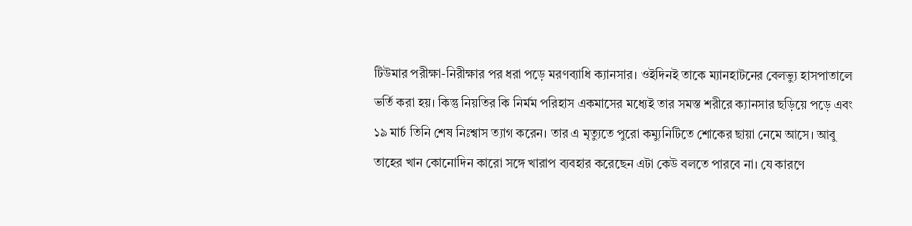টিউমার পরীক্ষা-নিরীক্ষার পর ধরা পড়ে মরণব্যাধি ক্যানসার। ওইদিনই তাকে ম্যানহাটনের বেলভ্যু হাসপাতালে ভর্তি করা হয়। কিন্তু নিয়তির কি নির্মম পরিহাস একমাসের মধ্যেই তার সমস্ত শরীরে ক্যানসার ছড়িয়ে পড়ে এবং ১৯ মার্চ তিনি শেষ নিঃশ্বাস ত্যাগ করেন। তার এ মৃত্যুতে পুরো কম্যুনিটিতে শোকের ছায়া নেমে আসে। আবু তাহের খান কোনোদিন কারো সঙ্গে খারাপ ব্যবহার করেছেন এটা কেউ বলতে পারবে না। যে কারণে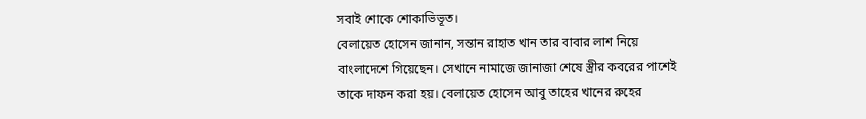সবাই শোকে শোকাভিভূত।
বেলায়েত হোসেন জানান, সন্তান রাহাত খান তার বাবার লাশ নিয়ে বাংলাদেশে গিয়েছেন। সেখানে নামাজে জানাজা শেষে স্ত্রীর কবরের পাশেই তাকে দাফন করা হয়। বেলায়েত হোসেন আবু তাহের খানের রুহের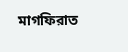মাগফিরাত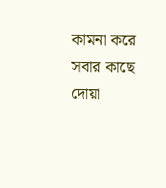কামনা করে সবার কাছে দোয়া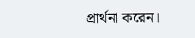প্রার্থনা করেন।